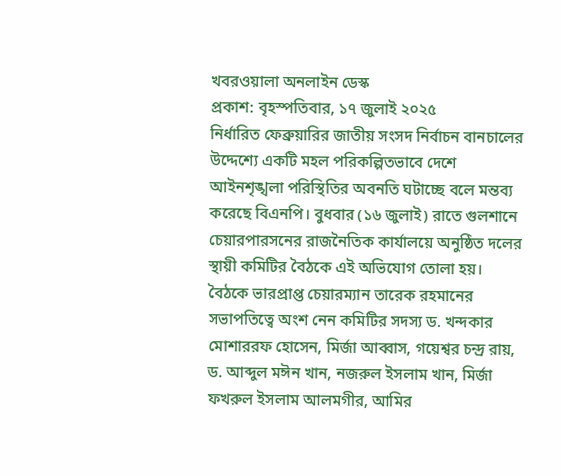খবরওয়ালা অনলাইন ডেস্ক
প্রকাশ: বৃহস্পতিবার, ১৭ জুলাই ২০২৫
নির্ধারিত ফেব্রুয়ারির জাতীয় সংসদ নির্বাচন বানচালের উদ্দেশ্যে একটি মহল পরিকল্পিতভাবে দেশে আইনশৃঙ্খলা পরিস্থিতির অবনতি ঘটাচ্ছে বলে মন্তব্য করেছে বিএনপি। বুধবার (১৬ জুলাই) রাতে গুলশানে চেয়ারপারসনের রাজনৈতিক কার্যালয়ে অনুষ্ঠিত দলের স্থায়ী কমিটির বৈঠকে এই অভিযোগ তোলা হয়।
বৈঠকে ভারপ্রাপ্ত চেয়ারম্যান তারেক রহমানের সভাপতিত্বে অংশ নেন কমিটির সদস্য ড. খন্দকার মোশাররফ হোসেন, মির্জা আব্বাস, গয়েশ্বর চন্দ্র রায়, ড. আব্দুল মঈন খান, নজরুল ইসলাম খান, মির্জা ফখরুল ইসলাম আলমগীর, আমির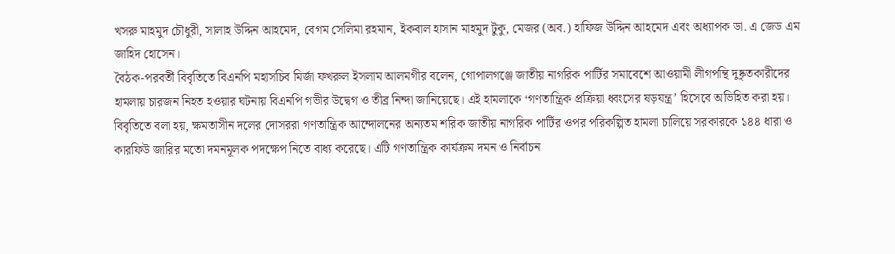খসরু মাহমুদ চৌধুরী, সালাহ উদ্দিন আহমেদ, বেগম সেলিমা রহমান, ইকবাল হাসান মাহমুদ টুকু, মেজর (অব.) হাফিজ উদ্দিন আহমেদ এবং অধ্যাপক ডা. এ জেড এম জাহিদ হোসেন।
বৈঠক-পরবর্তী বিবৃতিতে বিএনপি মহাসচিব মির্জা ফখরুল ইসলাম আলমগীর বলেন, গোপালগঞ্জে জাতীয় নাগরিক পার্টির সমাবেশে আওয়ামী লীগপন্থি দুষ্কৃতকারীদের হামলায় চারজন নিহত হওয়ার ঘটনায় বিএনপি গভীর উদ্বেগ ও তীব্র নিন্দা জানিয়েছে। এই হামলাকে ‘গণতান্ত্রিক প্রক্রিয়া ধ্বংসের ষড়যন্ত্র’ হিসেবে অভিহিত করা হয়।
বিবৃতিতে বলা হয়, ক্ষমতাসীন দলের দোসররা গণতান্ত্রিক আন্দোলনের অন্যতম শরিক জাতীয় নাগরিক পার্টির ওপর পরিকল্পিত হামলা চালিয়ে সরকারকে ১৪৪ ধারা ও কারফিউ জারির মতো দমনমূলক পদক্ষেপ নিতে বাধ্য করেছে। এটি গণতান্ত্রিক কার্যক্রম দমন ও নির্বাচন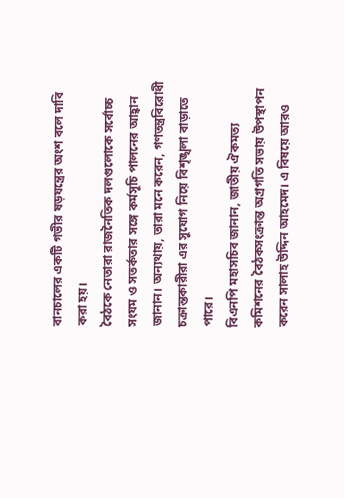বানচালের একটি গভীর ষড়যন্ত্রের অংশ বলে দাবি করা হয়।
বৈঠকে নেতারা রাজনৈতিক দলগুলোকে সর্বোচ্চ সংযম ও সতর্কতার সঙ্গে কর্মসূচি পালনের আহ্বান জানান। অন্যথায়, তারা মনে করেন, গণতন্ত্রবিরোধী চক্রান্তকারীরা এর সুযোগ নিয়ে বিশৃঙ্খলা বাড়াতে পারে।
বিএনপি মহাসচিব জানান, জাতীয় ঐকমত্য কমিশনের বৈঠকসংক্রান্ত অগ্রগতি সভায় উপস্থাপন করেন সালাহ উদ্দিন আহমেদ। এ বিষয়ে আরও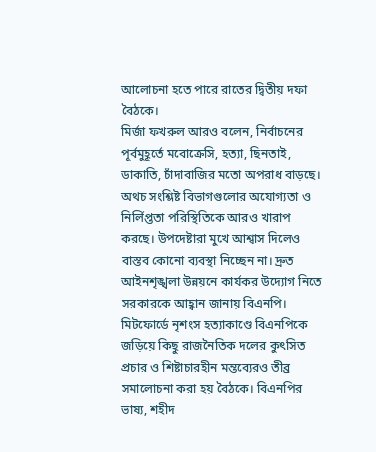আলোচনা হতে পারে রাতের দ্বিতীয় দফা বৈঠকে।
মির্জা ফখরুল আরও বলেন, নির্বাচনের পূর্বমুহূর্তে মবোক্রেসি, হত্যা, ছিনতাই, ডাকাতি, চাঁদাবাজির মতো অপরাধ বাড়ছে। অথচ সংশ্লিষ্ট বিভাগগুলোর অযোগ্যতা ও নির্লিপ্ততা পরিস্থিতিকে আরও খারাপ করছে। উপদেষ্টারা মুখে আশ্বাস দিলেও বাস্তব কোনো ব্যবস্থা নিচ্ছেন না। দ্রুত আইনশৃঙ্খলা উন্নয়নে কার্যকর উদ্যোগ নিতে সরকারকে আহ্বান জানায় বিএনপি।
মিটফোর্ডে নৃশংস হত্যাকাণ্ডে বিএনপিকে জড়িয়ে কিছু রাজনৈতিক দলের কুৎসিত প্রচার ও শিষ্টাচারহীন মন্তব্যেরও তীব্র সমালোচনা করা হয় বৈঠকে। বিএনপির ভাষ্য, শহীদ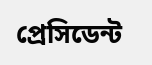প্রেসিডেন্ট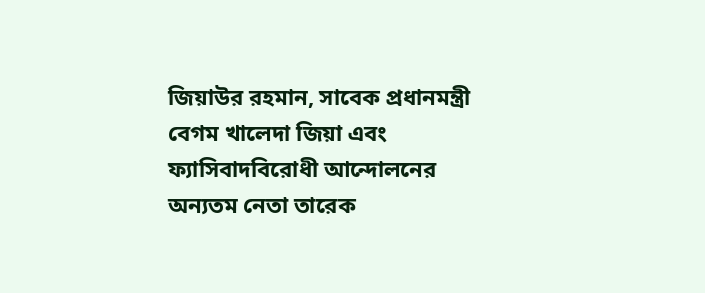জিয়াউর রহমান, সাবেক প্রধানমন্ত্রী বেগম খালেদা জিয়া এবং ফ্যাসিবাদবিরোধী আন্দোলনের অন্যতম নেতা তারেক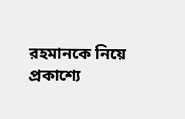রহমানকে নিয়ে প্রকাশ্যে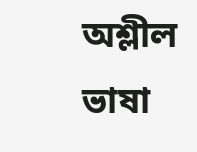অশ্লীল ভাষা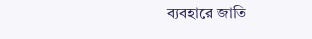ব্যবহারে জাতি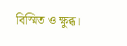বিস্মিত ও ক্ষুব্ধ।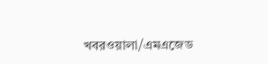খবরওয়ালা/এমএজেড